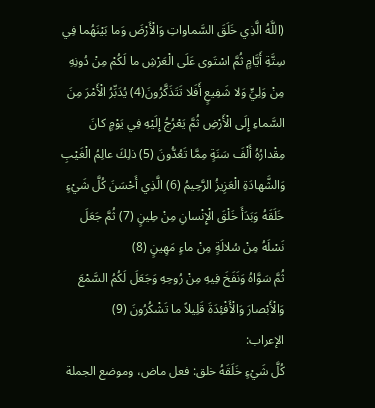(اللَّهُ الَّذِي خَلَقَ السَّماواتِ وَالْأَرْضَ وَما بَيْنَهُما فِي سِتَّةِ أَيَّامٍ ثُمَّ اسْتَوى عَلَى الْعَرْشِ ما لَكُمْ مِنْ دُونِهِ مِنْ وَلِيٍّ وَلا شَفِيعٍ أَفَلا تَتَذَكَّرُونَ(4) يُدَبِّرُ الْأَمْرَ مِنَ السَّماءِ إِلَى الْأَرْضِ ثُمَّ يَعْرُجُ إِلَيْهِ فِي يَوْمٍ كانَ مِقْدارُهُ أَلْفَ سَنَةٍ مِمَّا تَعُدُّونَ (5) ذلِكَ عالِمُ الْغَيْبِ وَالشَّهادَةِ الْعَزِيزُ الرَّحِيمُ (6) الَّذِي أَحْسَنَ كُلَّ شَيْءٍ خَلَقَهُ وَبَدَأَ خَلْقَ الْإِنْسانِ مِنْ طِينٍ (7) ثُمَّ جَعَلَ نَسْلَهُ مِنْ سُلالَةٍ مِنْ ماءٍ مَهِينٍ (8)
ثُمَّ سَوَّاهُ وَنَفَخَ فِيهِ مِنْ رُوحِهِ وَجَعَلَ لَكُمُ السَّمْعَ وَالْأَبْصارَ وَالْأَفْئِدَةَ قَلِيلاً ما تَشْكُرُونَ (9)
الإعراب:
كُلَّ شَيْءٍ خَلَقَهُ خلق: فعل ماض، وموضع الجملة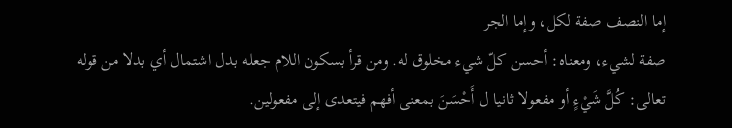إما النصف صفة لكل، وإما الجر
صفة لشيء، ومعناه: أحسن كلّ شيء مخلوق له. ومن قرأ بسكون اللام جعله بدل اشتمال أي بدلا من قوله تعالى: كُلَّ شَيْءٍ أو مفعولا ثانيا ل أَحْسَنَ بمعنى أفهم فيتعدى إلى مفعولين.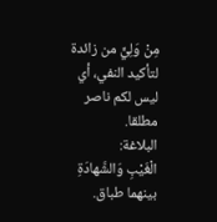مِنْ وَلِيٍّ من زائدة لتأكيد النفي، أي ليس لكم ناصر مطلقا.
البلاغة:
الْغَيْبِ وَالشَّهادَةِ بينهما طباق.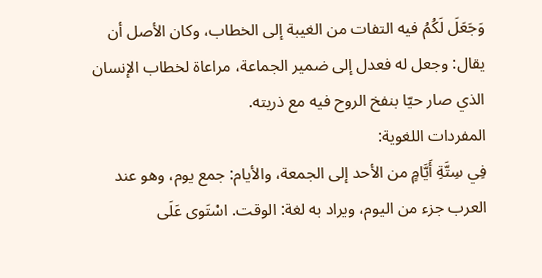وَجَعَلَ لَكُمُ فيه التفات من الغيبة إلى الخطاب، وكان الأصل أن يقال: وجعل له فعدل إلى ضمير الجماعة، مراعاة لخطاب الإنسان الذي صار حيّا بنفخ الروح فيه مع ذريته.
المفردات اللغوية:
فِي سِتَّةِ أَيَّامٍ من الأحد إلى الجمعة، والأيام: جمع يوم، وهو عند العرب جزء من اليوم، ويراد به لغة: الوقت. اسْتَوى عَلَى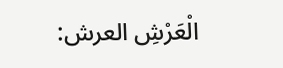الْعَرْشِ العرش: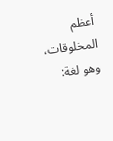أعظم المخلوقات، وهو لغة: